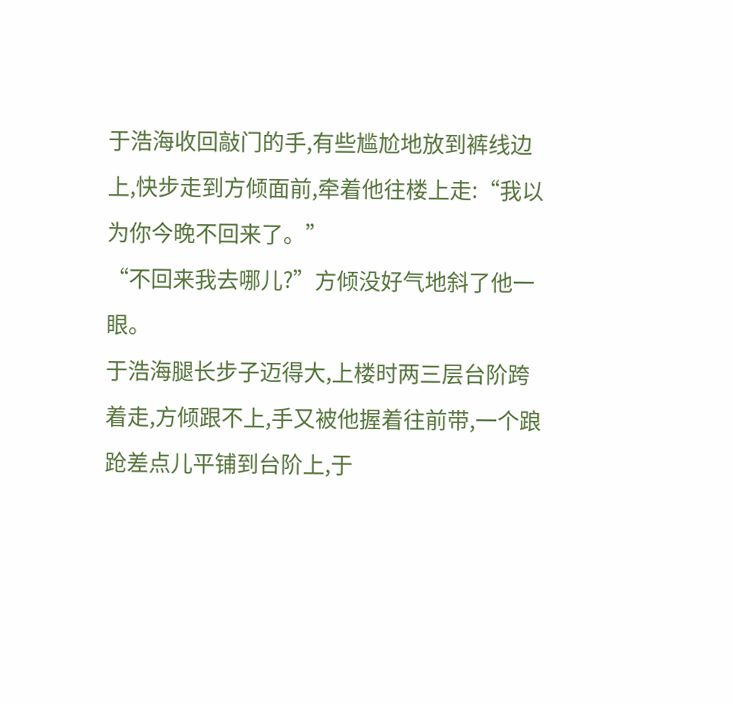于浩海收回敲门的手,有些尴尬地放到裤线边上,快步走到方倾面前,牵着他往楼上走:“我以为你今晚不回来了。”
“不回来我去哪儿?”方倾没好气地斜了他一眼。
于浩海腿长步子迈得大,上楼时两三层台阶跨着走,方倾跟不上,手又被他握着往前带,一个踉跄差点儿平铺到台阶上,于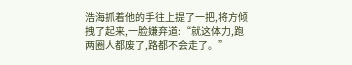浩海抓着他的手往上提了一把,将方倾拽了起来,一脸嫌弃道:“就这体力,跑两圈人都废了,路都不会走了。”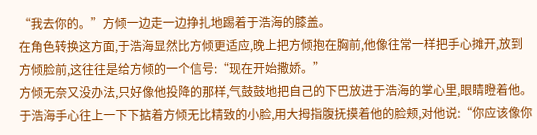“我去你的。”方倾一边走一边挣扎地踢着于浩海的膝盖。
在角色转换这方面,于浩海显然比方倾更适应,晚上把方倾抱在胸前,他像往常一样把手心摊开,放到方倾脸前,这往往是给方倾的一个信号:“现在开始撒娇。”
方倾无奈又没办法,只好像他投降的那样,气鼓鼓地把自己的下巴放进于浩海的掌心里,眼睛瞪着他。
于浩海手心往上一下下掂着方倾无比精致的小脸,用大拇指腹抚摸着他的脸颊,对他说:“你应该像你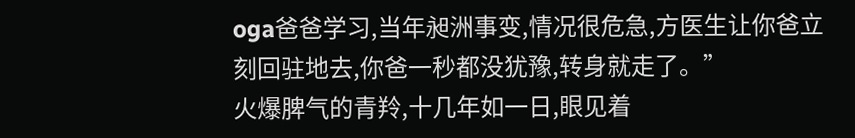oga爸爸学习,当年昶洲事变,情况很危急,方医生让你爸立刻回驻地去,你爸一秒都没犹豫,转身就走了。”
火爆脾气的青羚,十几年如一日,眼见着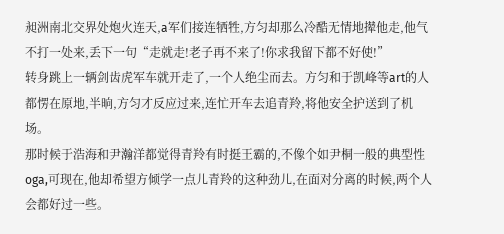昶洲南北交界处炮火连天,a军们接连牺牲,方匀却那么冷酷无情地撵他走,他气不打一处来,丢下一句“走就走!老子再不来了!你求我留下都不好使!”
转身跳上一辆剑齿虎军车就开走了,一个人绝尘而去。方匀和于凯峰等art的人都愣在原地,半晌,方匀才反应过来,连忙开车去追青羚,将他安全护送到了机场。
那时候于浩海和尹瀚洋都觉得青羚有时挺王霸的,不像个如尹桐一般的典型性oga,可现在,他却希望方倾学一点儿青羚的这种劲儿,在面对分离的时候,两个人会都好过一些。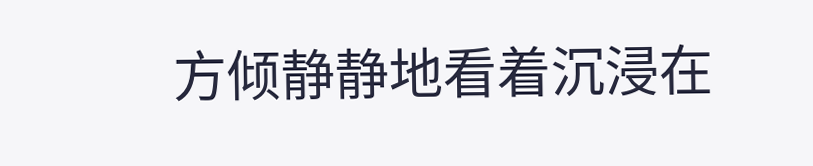方倾静静地看着沉浸在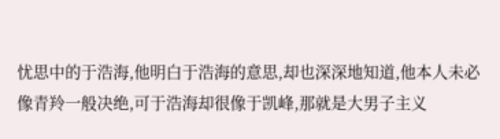忧思中的于浩海,他明白于浩海的意思,却也深深地知道,他本人未必像青羚一般决绝,可于浩海却很像于凯峰,那就是大男子主义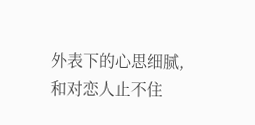外表下的心思细腻,和对恋人止不住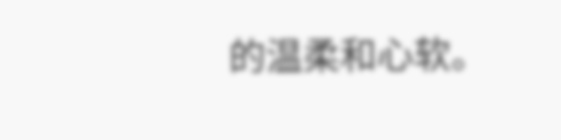的温柔和心软。